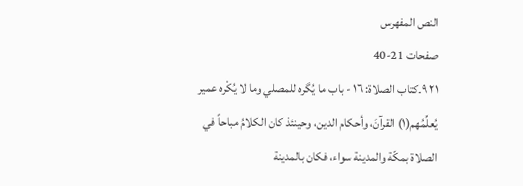النص المفهرس
صفحات 21-40
٢١ ٩۔کتاب الصلاة: ١٦ - باب ما يُگره للمصلي وما لا يُكْره عمير يُعلِّمُهم(١) القرآنَ، وأحكام الدين، وحينئذ كان الكلامُ مباحاً في الصلاة بمكّة والمدينة سواء، فكان بالمدينة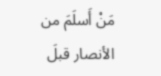مَنْ أَسلَمَ من الأنصار قبلَ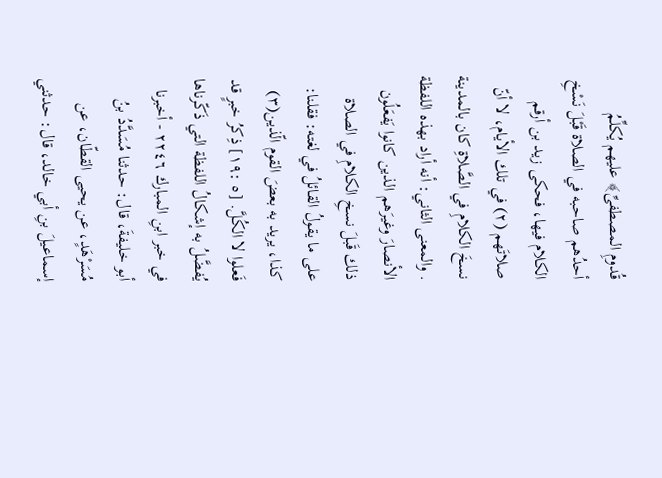قُدومِ المصطفىِّ﴾ عليهم يُكلِّمُ أحدُهم صاحبه في الصلاة قَبْلَ نَسْخِ الكلام فيها، فحكى زيد بن أرقم صلاتَهم (٢) في تلك الأيام، لا أنّ نسخَ الكلامِ في الصَّلاةِ كان بالمدينة . والمعنى الثاني: أنه أراد بهذه اللفظة الأنصارَ وغيرَهم الذين كانوا يَفعَلُون ذلك قَبلَ نسخِ الكلامِ في الصلاة على ما يقولُ القائلُ في لغته: فقلنا: كذا، يريد به بعضَ القوم الّذين(٣) فَعلوا لا الكُلَّ. [٥ :١٩] ذِكرُ خبرٍ قد يُفضَّلُ به إشكالُ اللفظة التي ذَكّرناها في خبر ابنِ المبارك ٢٢٤٦ - أخبرنا أبو خليفةَ، قال: حدثنا مُسَدَّدُ بنُ مُسَرْهَدٍ، عن يحيى القطّان، عن إسماعيلَ بنِ أبي خالد، قال: حدثني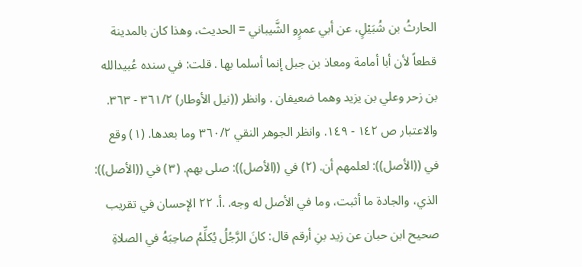الحارثُ بن شُبَيْلٍ، عن أبي عمرٍو الشَّيباني = الحديث، وهذا كان بالمدينة قطعاً لأن أبا أمامة ومعاذ بن جبل إنما أسلما بها . قلت: في سنده عُبيدالله بن زحر وعلي بن يزيد وهما ضعيفان . وانظر ((نيل الأوطار) ٣٦١/٢ - ٣٦٣. والاعتبار ص ١٤٢ - ١٤٩. وانظر الجوهر النقي ٣٦٠/٢ وما بعدها. (١) وقع في ((الأصل)): لعلمهم أن. (٢) في ((الأصل)): صلى بهم. (٣) في ((الأصل)): الذي، والجادة ما أثبت، وما في الأصل له وجه. .أ. ٢٢ الإحسان في تقريب صحيح ابن حبان عن زيد بنِ أرقم قال: كانَ الرَّجُلُ يُكلِّمُ صاحِبَهُ في الصلاةِ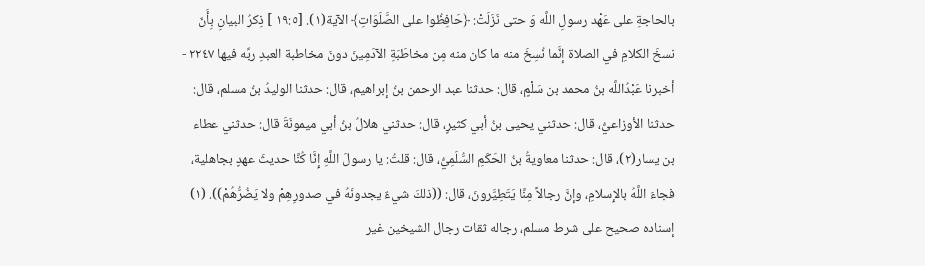بالحاجةِ على عَهْد رسولِ اللَّه وَ حتى نَزَلَتْ: ﴿حَافِظُوا على الصَّلَوَاتِ﴾ الآية(١). [١٩:٥ ] ذِكرُ البيانِ بِأَنّ نسخَ الكلامِ في الصلاة إنَّما نُسِخَ منه ما كان منه مِن مخاطَبَةِ الآدَمِينَ دونَ مخاطبة العبدِ ربِّه فيها ٢٢٤٧ - أخبرنا عَبْدُاللَّه بنُ محمد بن سَلْمٍ، قال: حدثنا عبد الرحمن بنُ إبراهيم، قال: حدثنا الوليدُ بنُ مسلم، قال: حدثنا الأوزاعيُّ، قال: حدثني يحيى بنُ أبي كثيرٍ، قال: حدثني هلالُ بنُ أبي ميمونَةَ قال: حدثني عطاء بن يسار(٢)، قال: حدثنا معاويةُ بنُ الحَكَمِ السُّلَمِيُّ، قال: قلتُ: يا رسولَ اللَّهِ إِنَّا كُنَّا حديثَ عهدٍ بجاهلية، فجاءَ اللَّهُ بالإِسلامِ، وإنَّ رجالاً مِنَّا يَتَطِيَّرونَ، قال: ((ذلكَ شيءٌ يجدونَهُ في صدورِهِمْ ولا يَضُرُّهُمْ)). (١) إسناده صحيح على شرط مسلم، رجاله ثقات رجال الشيخين غير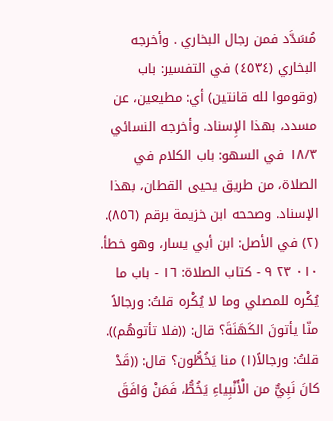مُسَدَّد فمن رجال البخاري . وأخرجه البخاري (٤٥٣٤) في التفسير: باب (وقوموا لله قانتين) أي: مطيعين، عن مسدد، بهذا الإِسناد. وأخرجه النسائي ١٨/٣ في السهو: باب الكلام في الصلاة، من طريق يحيى القطان، بهذا الإسناد. وصححه ابن خزيمة برقم (٨٥٦). (٢) في الأصل: ابن أبي يسار، وهو خطأ. ٠١٠ ٢٣ ٩ - كتاب الصلاة: ١٦ - باب ما يُكْره للمصلي وما لا يُكْره قلتُ: ورجالاً منّا يأتونَ الكَهَنَةَ؟ قال: ((فلا تأتوهُم)). قلتُ: ورجالاً(١) منا يَخُطُّون؟ قال: ((قَدْ كانَ نَبِيٌّ من الْأَنْبِياءِ يَخُطُّ، فَمَنْ وَافَقَ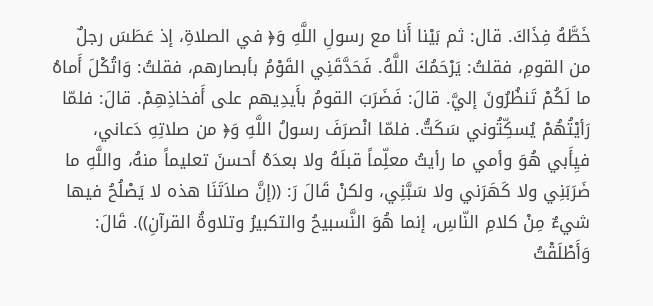خَطَّهُ فِذَاكَ. قال: ثم بَيْنا أَنا مع رسولِ اللَّهِ وَ﴿ في الصلاةِ، إذ عَطَسَ رجلٌ من القومِ، فقلتُ: يَرْحَمُكَ اللَّهُ. فَحَدَّقَنِي القَوْمُ بأبصارهم، فقلتُ: وَاتُكْلَ أَماهُ ما لَكُمْ تَنظُرُونَ إليَّ. قالَ: فَضَرَبَ القومُ بأَيدِيهم على أَفخاذِهِمْ. قالَ: فلمّا رَأيْتُهُمْ يُسكِّتُوني سَكَتُّ. فلمّا انْصرَفَ رسولُ اللَّهِ وَ﴿ من صلاتِهِ دَعاني، فيِأَبي هُوَ وأمي ما رأيتُ معلِّماً قبلَهُ ولا بعدَهُ أحسنَ تعليماً منهُ، واللَّهِ ما ضَرَبَنِي ولا كَهَرَني ولا سَبَّنِي، ولكنْ قَالَ رَ: ((إنَّ صلاَتَنَا هذه لا يَصْلُحُ فيها شيءٌ مِنْ كلامِ النّاسِ، إنما هُوَ النَّسبيحُ والتكبيرُ وتلاوةُ القرآنِ)). قَالَ: وَأَطْلَقْتُ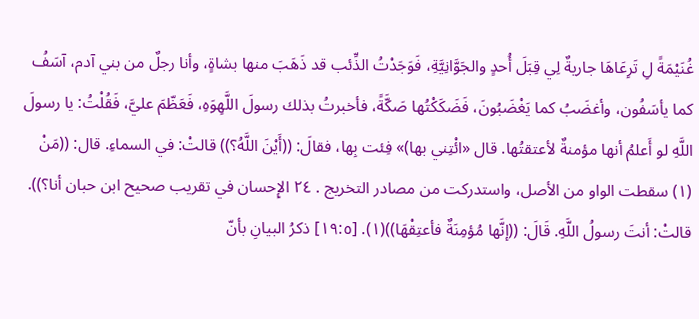غُنَيْمَةً لِ تَرِعَاهَا جاريةٌ لِي قِبَلَ أُحدٍ والجَوَّانِيَّةِ، فَوَجَدْتُ الذِّئب قد ذَهَبَ منها بشاةٍ، وأنا رجلٌ من بني آدم، آسَفُ كما يأسَفُون، وأغضَبُ كما يَغْضَبُونَ، فَضَكَكْتُها صَكَّةً، فأخبرتُ بذلك رسولَ اللَّهِوَهِ، فَعَظّمَ عليَّ، فَقُلْتُ: يا رسولَ اللَّهِ لو أَعلمُ أنها مؤمنةٌ لأعتقتُها. قال «ائْتِني بها)» فِئت بِها، فقالَ: ((أَيْنَ اللَّهُ؟)) قالتْ: في السماءِ. قال: ((مَنْ (١) سقطت الواو من الأصل، واستدركت من مصادر التخريج . ٢٤ الإِحسان في تقريب صحيح ابن حبان أنا؟)). قالتْ: أنتَ رسولُ اللَّهِ. قَالَ: ((إنَّها مُؤمِنَةٌ فأعتِقْهَا))(١). [١٩:٥] ذكرُ البيانِ بأنّ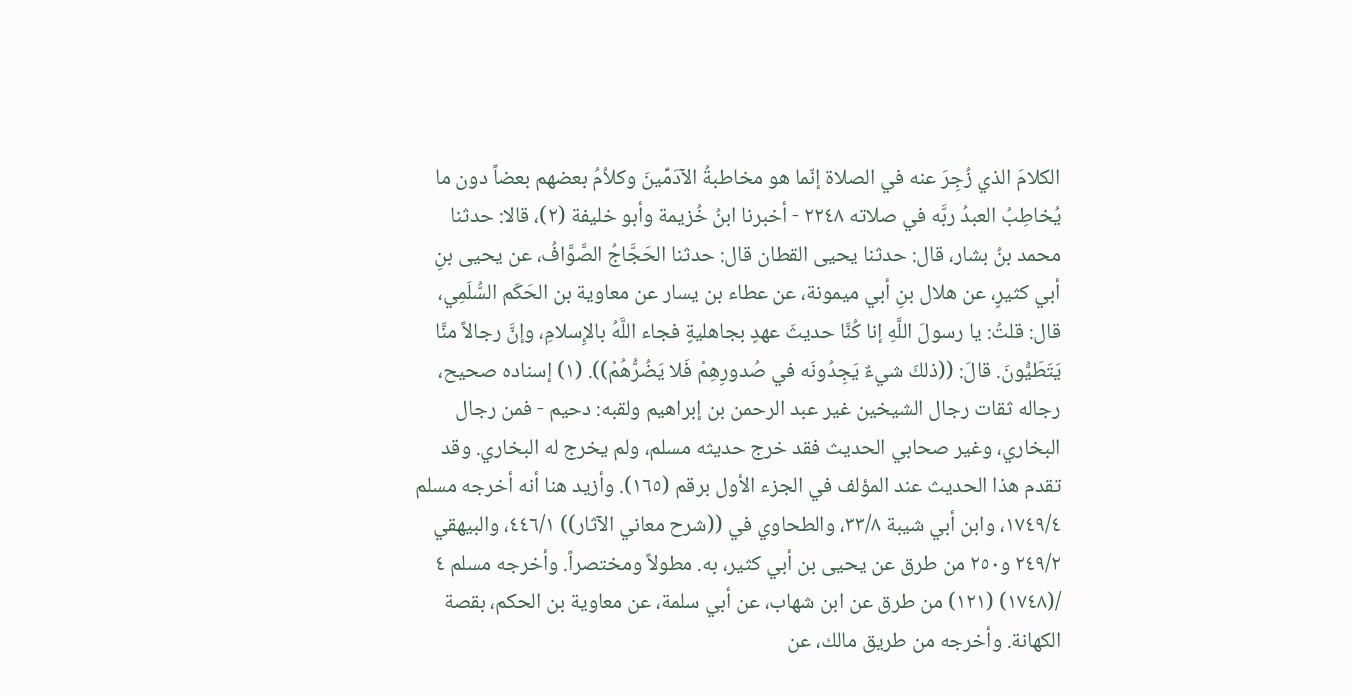الكلامَ الذي زُجِرَ عنه في الصلاة إنّما هو مخاطبةُ الآدَمِّينَ وكلاُمُ بعضهم بعضاً دون ما يُخاطِبُ العبدُ ربَّه في صلاته ٢٢٤٨ - أخبرنا ابنُ خُزيمة وأبو خليفة (٢)، قالا: حدثنا محمد بنُ بشار، قال: حدثنا يحيى القطان قال: حدثنا الحَجَّاجُ الصَّوَّافُ، عن يحيى بنِ أبي كثيرٍ، عن هلال بنِ أبي ميمونة، عن عطاء بن يسار عن معاوية بن الحَكَم السُّلَمِي، قال: قلتُ: يا رسولَ اللَّهِ إنا كُنَّا حديثَ عهدٍ بجاهليةٍ فجاء اللَّهُ بالإِسلامِ، وإنَّ رجالاً منَّا يَتَطَيُّونَ. قالَ: ((ذلكَ شيءٌ يَجِدُونَه في صُدورِهِمْ فَلا يَضُرُّهُمْ)). (١) إسناده صحيح، رجاله ثقات رجال الشيخين غير عبد الرحمن بن إبراهيم ولقبه: دحيم - فمن رجال البخاري، وغير صحابي الحديث فقد خرج حديثه مسلم، ولم يخرج له البخاري. وقد تقدم هذا الحديث عند المؤلف في الجزء الأول برقم (١٦٥). وأزيد هنا أنه أخرجه مسلم ١٧٤٩/٤، وابن أبي شيبة ٣٣/٨، والطحاوي في ((شرح معاني الآثار)) ٤٤٦/١، والبيهقي ٢٤٩/٢ و٢٥٠ من طرق عن يحيى بن أبي كثير، به. مطولاً ومختصراً. وأخرجه مسلم ٤ /(١٧٤٨) (١٢١) من طرق عن ابن شهاب، عن أبي سلمة، عن معاوية بن الحكم، بقصة الكهانة. وأخرجه من طريق مالك، عن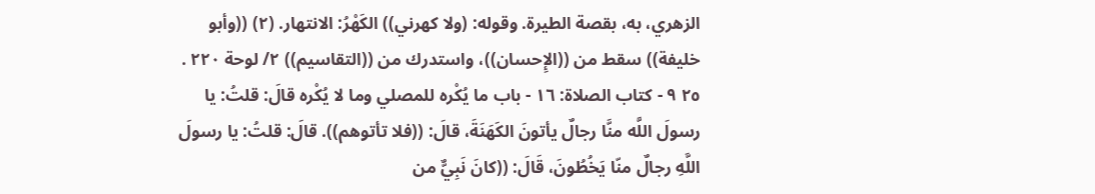الزهري، به، بقصة الطيرة. وقوله: (ولا كهرني)) الكَهْرُ: الانتهار. (٢) ((وأبو خليفة)) سقط من ((الإِحسان))، واستدرك من ((التقاسيم)) ٢/ لوحة ٢٢٠ . ٢٥ ٩ - كتاب الصلاة: ١٦ - باب ما يُكْره للمصلي وما لا يُكْره قالَ: قلتُ: يا رسولَ اللَّه منَّا رجالٌ يأتونَ الكَهَنَةَ، قالَ: ((فلا تأتوهم)). قالَ: قلتُ: يا رسولَ اللَّهِ رجالٌ منّا يَخُطُونَ، قَالَ: ((كانَ نَبِيٌّ من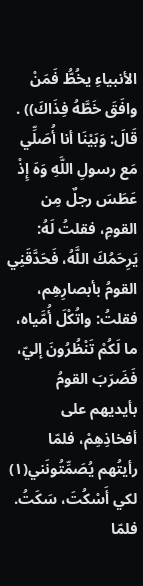الأنبياءِ يخُطُّ فَمَنْ وافَقَ خَطَّهُ فِذَاكَ)) . قَالَ: وَبَيْنَا أنا أُصَلِّي مَع رسولِ اللَّهِ وَهَ إِذْ عَطَسَ رجلٌ مِن القومِ، فقلتُ لَهُ: يَرِحَمُكَ اللَّهُ، فَحَدَّقَنِي القومُ بأبصارِهِم، فقلتُ: واتُكْلَ أُمَّياه، ما لَكُمْ تَنْظُرُونَ إليّ، فَضَرَبَ القومُ بأيديهم على أفخاذِهِمْ، فلمّا رأيتُهم يُصَمِّتُونَني(١) لكي أَسْكُتَ، سَكَتُ. فلمّا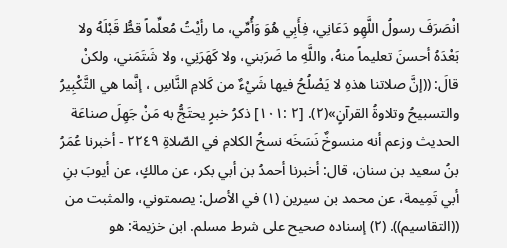انْصَرَفَ رسولُ اللَّهِو دَعَانِي، فِأَبِي هُوَ وَأُمِّي، ما رأيْتُ مُعلِّماً قطُّ قَبْلَهُ ولا بَعْدَهُ أحسنَ تعليماً منهُ، واللَّهِ ما ضَرَبني، ولا كَهَرَنِي، ولا شَتَمَني، ولكنْ قالَ: ((إنَّ صلاتنا هذهِ لا يَصْلُحُ فيها شَيْءٌ من كَلامِ النَّاسِ ، إنَّما هي التَّكْبِيرُ والتسبيحُ وتلاوةُ القرآنٍ»(٢). [٢ :١٠١] ذكرُ خبرٍ يحتَجُّ به مَنْ جَهِلَ صناعَة الحديث وزعم أنه منسوخٌ نَسَخَه نسخُ الكلامِ في الصّلاةِ ٢٢٤٩ - أخبرنا عُمَرُ بنُ سعيد بن سنان، قال: أخبرنا أحمدُ بن أبي بكر، عن مالكٍ، عن أيوبَ بنِ أبي تَمِيمة، عن محمد بن سيرين (١) في الأصل: يصمتوني، والمثبت من ((التقاسيم)). (٢) إسناده صحيح على شرط مسلم. ابن خزيمة: هو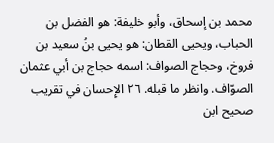محمد بن إسحاق، وأبو خليفة: هو الفضل بن الحباب، ويحيى القطان: هو يحيى بنُ سعيد بن فروخ، وحجاج الصواف: اسمه حجاج بن أبي عثمان الصوّاف. وانظر ما قبله. ٢٦ الإِحسان في تقريب صحيح ابن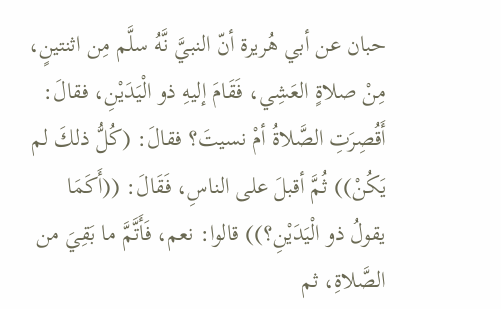حبان عن أبي هُريرة أنّ النبيَّ نَّهُ سلَّم مِن اثنتينٍ، مِنْ صلاةٍ العَشِي، فَقَامَ إليهِ ذو الْيَدَيْنِ، فقالَ: أَقُصِرَتِ الصَّلاةُ أمْ نسيتَ؟ فقالَ: (كُلُّ ذلكَ لم يَكُنْ)) ثُمَّ أقبلَ على الناسِ، فَقَالَ: ((أَكَمَا يقولُ ذو الْيَدَيْنِ؟)) قالوا: نعم، فَأَتَّمَّ ما بَقِيَ من الصَّلاةِ، ثم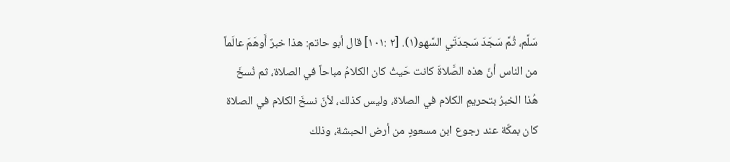سَلَّم، ثُمَّ سَجَدَ سَجدَتَي السَّهو(١). [٢ :١٠١] قال أبو حاتم: هذا خبرٌ أَوهَمَ عالَماً من الناس أنّ هذه الصَّلاةَ كانت حَيثُ كان الكلامُ مباحاً في الصلاة، ثم نُسخَ هُذا الخبرُ بتحريمِ الكلام في الصلاة، وليس كذلك، لأنّ نسخَ الكلام في الصلاة كان بمكّة عند رجوع ابن مسعودٍ من أرض الحبشة، وذلك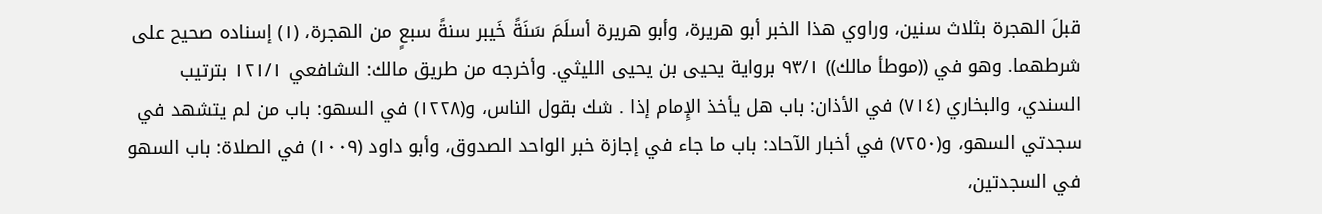قبلَ الهجرة بثلاث سنين، وراوي هذا الخبر أبو هريرة، وأبو هريرة أسلَمَ سَنَةً خَيبر سنةً سبعٍ من الهجرة، (١) إسناده صحيح على شرطهما. وهو في ((موطأ مالك)) ٩٣/١ برواية يحيى بن يحيى الليثي. وأخرجه من طريق مالك: الشافعي ١٢١/١ بترتيب السندي، والبخاري (٧١٤) في الأذان: باب هل يأخذ الإِمام إذا . شك بقول الناس، و(١٢٢٨) في السهو: باب من لم يتشهد في سجدتي السهو، و(٧٢٥٠) في أخبار الآحاد: باب ما جاء في إجازة خبر الواحد الصدوق، وأبو داود (١٠٠٩) في الصلاة: باب السهو في السجدتين،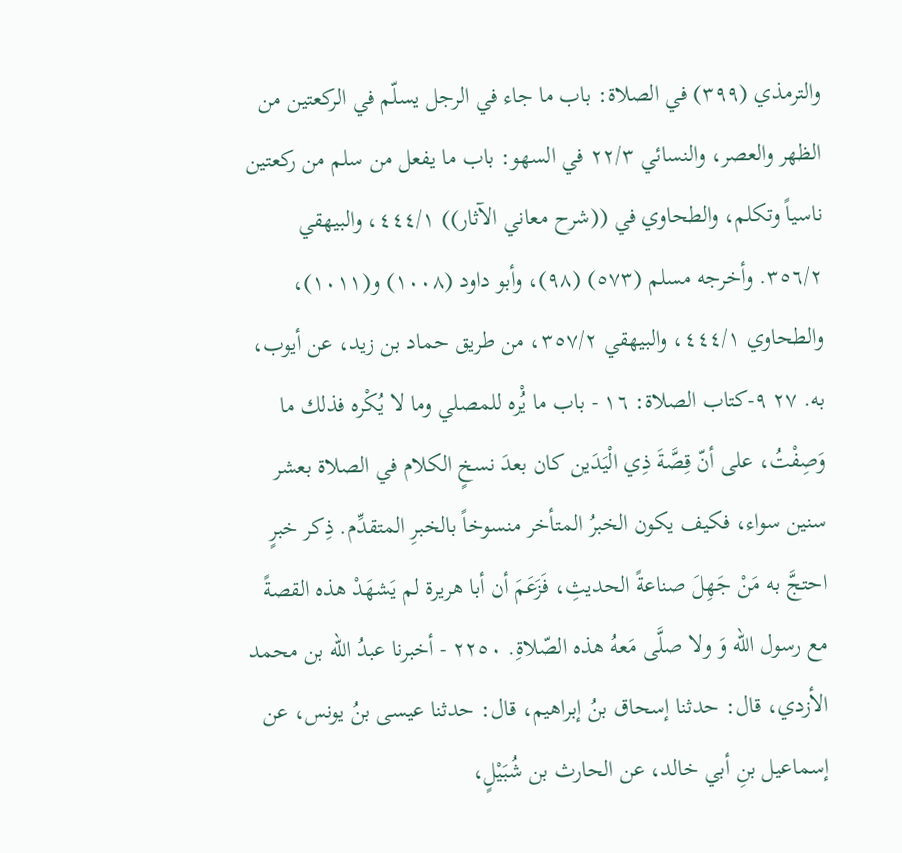والترمذي (٣٩٩) في الصلاة: باب ما جاء في الرجل يسلّم في الركعتين من الظهر والعصر، والنسائي ٢٢/٣ في السهو: باب ما يفعل من سلم من ركعتين ناسياً وتكلم، والطحاوي في ((شرح معاني الآثار)) ٤٤٤/١، والبيهقي ٣٥٦/٢. وأخرجه مسلم (٥٧٣) (٩٨)، وأبو داود (١٠٠٨) و(١٠١١)، والطحاوي ٤٤٤/١، والبيهقي ٣٥٧/٢، من طريق حماد بن زيد، عن أیوب، به. ٢٧ ٩-کتاب الصلاة: ١٦ - باب ما يُْره للمصلي وما لا يُكْره فذلك ما وَصِفْتُ، على أنّ قِصَّةَ ذِي الْيَدَين كان بعدَ نسخٍ الكلام في الصلاة بعشر سنين سواء، فكيف يكون الخبرُ المتأخر منسوخاً بالخبرِ المتقدِّم. ذِكر خبرٍ احتجَّ به مَنْ جَهِلَ صناعةً الحديثِ، فَزَعَمَ أن أبا هريرة لم يَشهَدْ هذه القصةً مع رسول اللّه وَ ولا صلَّى مَعهُ هذه الصّلاةِ. ٢٢٥٠ - أخبرنا عبدُ الله بن محمد الأزدي، قال: حدثنا إسحاق بنُ إبراهيم، قال: حدثنا عيسى بنُ يونس، عن إسماعيل بنِ أبي خالد، عن الحارث بن شُبَيْلٍ،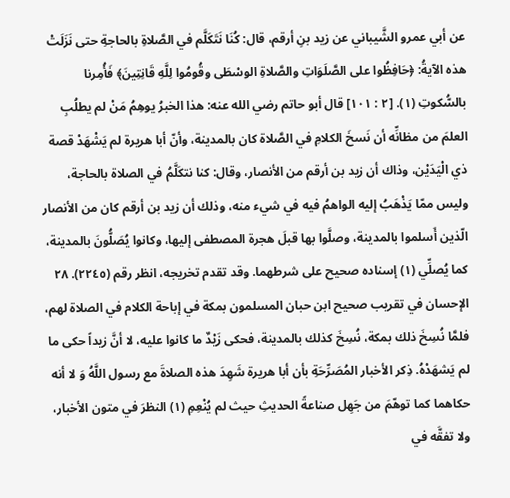عن أبي عمرو الشَّيباني عن زيد بنِ أرقم، قال: كُنَا نَتَكَلَّم في الصَّلاةِ بالحاجةِ حتى نَزَلَتْ هذه الآيةُ: ﴿حَافِظُوا على الصَّلَوَاتِ والصَّلاةِ الوسْطَى وقُومُوا لِلَّهِ قَانِتِينَ﴾ فَأُمِرنا بالسُّكوتِ (١). [٢ : ١٠١] قال أبو حاتم رضي الله عنه: هذا الخبرُ يوهِمُ مَنْ لم يطلُبِ العلمَ من مظانِّه أن نَسخَ الكلامِ في الصَّلاة كان بالمدينة، وأنّ أبا هريرة لم يَشْهَدْ قصة ذي الْيَدَيْن، وذاك أن زيد بن أرقم من الأنصار، وقال: كنا نتكَلَّمُ في الصلاة بالحاجة، وليس ممّا يَذْهَبُ إليه الواهمُ فيه في شيء منه، وذلك أن زيد بن أرقم كان من الأنصار الّذين أَسلموا بالمدينة، وصلَّوا بها قبلَ هجرة المصطفى إليها، وكانوا يُصَلُّونَ بالمدينة، كما يُصلِّي (١) إسناده صحيح على شرطهما. وقد تقدم تخريجه، انظر رقم (٢٢٤٥). ٢٨ الإحسان في تقريب صحيح ابن حبان المسلمون بمكة في إباحة الكلام في الصلاة لهم، فلمَّا نُسِخَ ذلك بمكة، نُسِخَ كذلك بالمدينة، فحكى زَيْدٌ ما كانوا عليه، لا أنَّ زيداً حكى ما لم يَشهَدْهُ. ذِكر الأخبار المُصَرِّحَةِ بأن أبا هريرة شَهِدَ هذه الصلاةَ مع رسول اللَّهُ وَ لا أنه حكاهما كما توهّمَ من جَهِل صناعةً الحديثِ حيث لم يُنْعِمِ (١) النظرَ في متون الأخبار، ولا تفقَّه في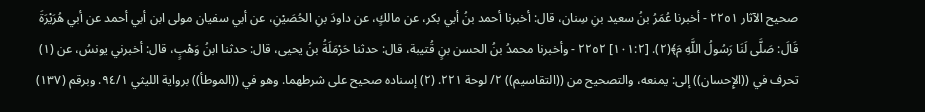صحيح الآثار ٢٢٥١ - أخبرنا عُمَرُ بنُ سعيد بنِ سِنان، قال: أخبرنا أحمد بنُ أبي بكر، عن مالكٍ، عن داودَ بنِ الحُصَيْنِ، عن أبي سفيان مولى ابن أبي أحمد عن أبي هُرَيْرَةَ قَالَ: صَلَّى لَنَا رَسُولُ اللَّهِ مَ﴾(٢). [١٠١:٢] ٢٢٥٢ - وأخبرنا محمدُ بنُ الحسن بنٍ قُتيبة، قال: حدثنا حَرْمَلَةُ بنُ يحيى، قال: حدثنا ابنُ وَهْبٍ، قال: أخبرني يونسُ، عن (١) تحرف في ((الإِحسان)) إلى: يمنعه، والتصحيح من ((التقاسيم)) ٢/ لوحة ٢٢١. (٢) إسناده صحيح على شرطهما. وهو في ((الموطأ)) برواية الليثي ٩٤/١. وبرقم (١٣٧)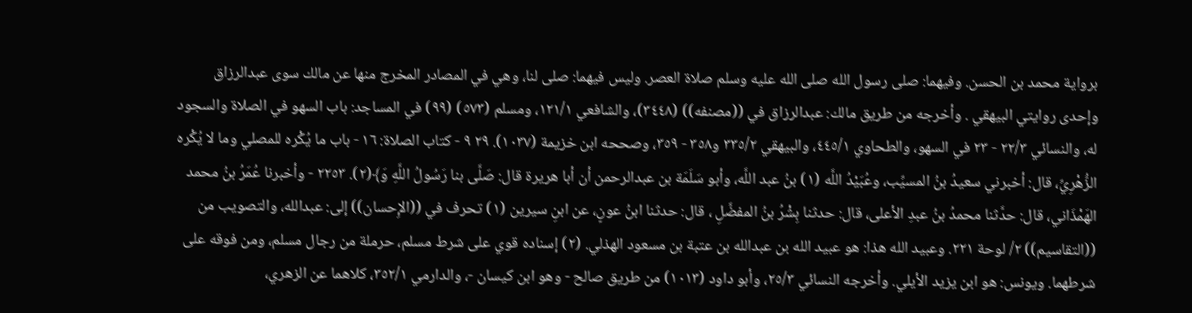برواية محمد بن الحسن. وفيهما: صلى رسول الله صلى الله عليه وسلم صلاة العصر. وليس فيهما: صلى لنا، وهي في المصادر المخرج منها عن مالك سوى عبدالرزاق وإحدى روايتي البيهقي . وأخرجه من طريق مالك: عبدالرزاق في ((مصنفه)) (٣٤٤٨)، والشافعي ١٢١/١، ومسلم (٥٧٣) (٩٩) في المساجد: باب السهو في الصلاة والسجود له، والنسائي ٢٢/٣ - ٢٣ في السهو، والطحاوي ٤٤٥/١، والبيهقي ٣٣٥/٢ و٣٥٨ - ٣٥٩، وصححه ابن خزيمة (١٠٣٧). ٢٩ ٩ - كتاب الصلاة: ١٦ - باب ما يُكْره للمصلي وما لا يُكْره الزُّهْرِيِّ، قال: أخبرني سعيدُ بنُ المسيِّب، وعُبَيْدُ اللَّه (١) بنُ عبد اللَّه، وأبو سَلَمَة بن عبدالرحمن أن أبا هريرة قال: صَلَّى بنا رَسُولُ اللَّهِ وَ﴾(٢). ٢٢٥٣ - وأخبرنا عُمَرُ بنُ محمد الهَمْذَاني، قال: حدَّثنا محمدُ بنُ عبدِ الأعلى، قال: حدثنا بِشْرُ بنُ المفضَّلِ ، قال: حدثنا ابنُ عونٍ، عن ابنِ سیرین (١) تحرف في ((الإِحسان)) إلى: عبدالله، والتصويب من ((التقاسيم)) ٢/ لوحة ٢٢١. وعبيد الله هذا: هو عبيد الله بن عبدالله بن عتبة بن مسعود الهذلي. (٢) إسناده قوي على شرط مسلم، حرملة من رجال مسلم، ومن فوقه على شرطهما. ويونس: هو ابن يزيد الأيلي. وأخرجه النسائي ٢٥/٣، وأبو داود (١٠١٣) من طريق صالح - وهو ابن كيسان -، والدارمي ٣٥٢/١، كلاهما عن الزهري،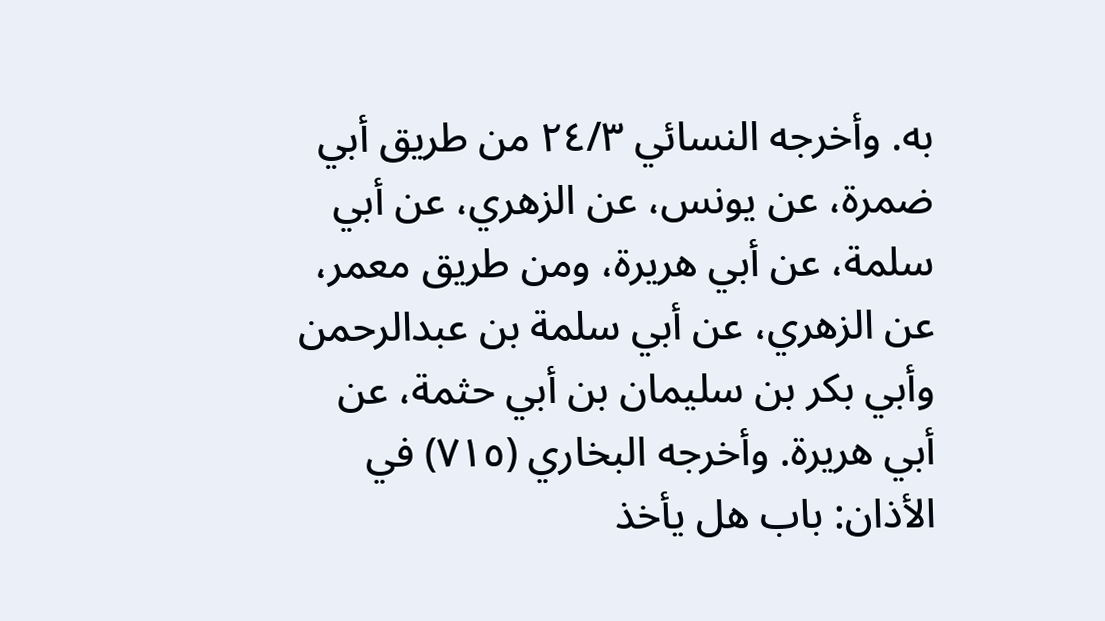به. وأخرجه النسائي ٢٤/٣ من طريق أبي ضمرة، عن يونس، عن الزهري، عن أبي سلمة، عن أبي هريرة، ومن طريق معمر، عن الزهري، عن أبي سلمة بن عبدالرحمن وأبي بكر بن سليمان بن أبي حثمة، عن أبي هريرة. وأخرجه البخاري (٧١٥) في الأذان: باب هل يأخذ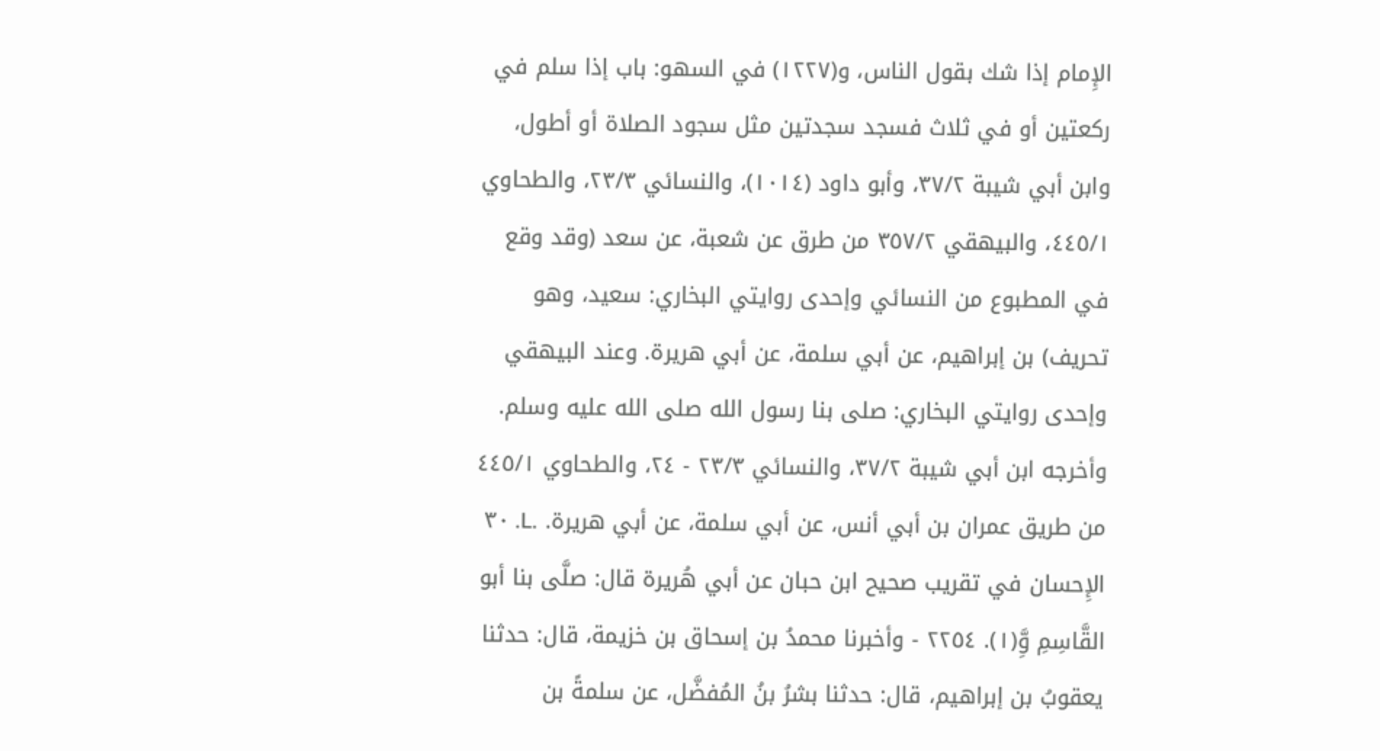الإِمام إذا شك بقول الناس، و(١٢٢٧) في السهو: باب إذا سلم في ركعتين أو في ثلاث فسجد سجدتين مثل سجود الصلاة أو أطول، وابن أبي شيبة ٣٧/٢، وأبو داود (١٠١٤)، والنسائي ٢٣/٣، والطحاوي ٤٤٥/١، والبيهقي ٣٥٧/٢ من طرق عن شعبة، عن سعد (وقد وقع في المطبوع من النسائي وإحدى روايتي البخاري: سعيد، وهو تحريف) بن إبراهيم، عن أبي سلمة، عن أبي هريرة. وعند البيهقي وإحدى روايتي البخاري: صلى بنا رسول الله صلى الله عليه وسلم. وأخرجه ابن أبي شيبة ٣٧/٢، والنسائي ٢٣/٣ - ٢٤، والطحاوي ٤٤٥/١ من طريق عمران بن أبي أنس، عن أبي سلمة، عن أبي هريرة. .L. ٣٠ الإِحسان في تقريب صحيح ابن حبان عن أبي هُريرة قال: صلَّى بنا أبو القَّاسِمِ وَِّ(١). ٢٢٥٤ - وأخبرنا محمدُ بن إسحاق بن خزيمة، قال: حدثنا يعقوبُ بن إبراهيم، قال: حدثنا بشرُ بنُ المُفضَّل، عن سلمةً بن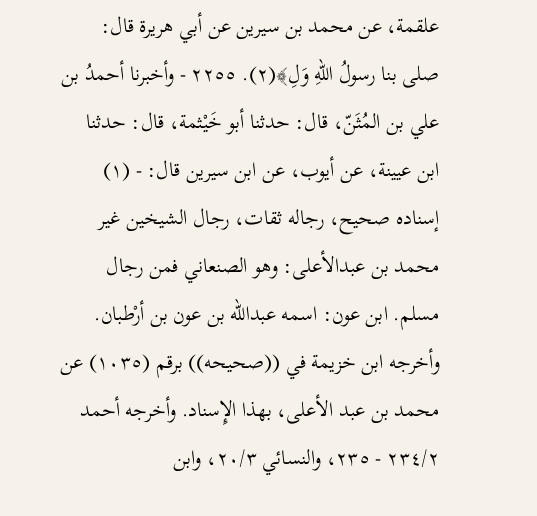علقمة، عن محمد بن سيرين عن أبي هريرة قال: صلى بنا رسولُ اللّهِ وَلِ﴾(٢). ٢٢٥٥ - وأخبرنا أحمدُ بن علي بن المُثَنّ، قال: حدثنا أبو خَيْثمة، قال: حدثنا ابن عيينة، عن أيوب، عن ابن سيرين قال: - (١) إسناده صحيح، رجاله ثقات، رجال الشيخين غير محمد بن عبدالأعلى: وهو الصنعاني فمن رجال مسلم. ابن عون: اسمه عبدالله بن عون بن أرْطبان. وأخرجه ابن خزيمة في ((صحيحه)) برقم (١٠٣٥) عن محمد بن عبد الأعلى، بهذا الإِسناد. وأخرجه أحمد ٢٣٤/٢ - ٢٣٥، والنسائي ٢٠/٣، وابن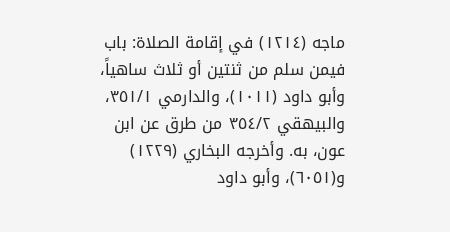ماجه (١٢١٤) في إقامة الصلاة: باب فيمن سلم من ثنتين أو ثلاث ساهياً، وأبو داود (١٠١١)، والدارمي ٣٥١/١، والبيهقي ٣٥٤/٢ من طرق عن ابن عون، به. وأخرجه البخاري (١٢٢٩) و(٦٠٥١)، وأبو داود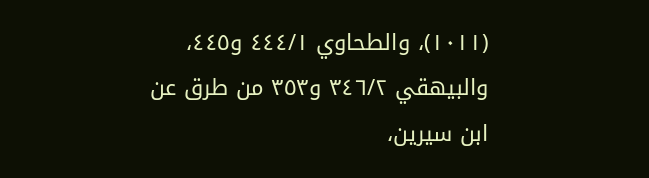(١٠١١)، والطحاوي ٤٤٤/١ و٤٤٥، والبيهقي ٣٤٦/٢ و٣٥٣ من طرق عن ابن سيرين،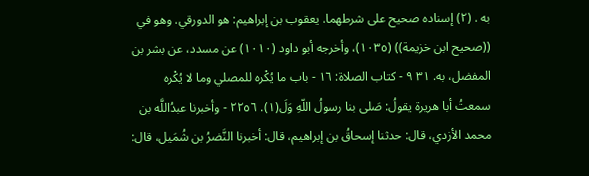به . (٢) إسناده صحيح على شرطهما. يعقوب بن إبراهيم: هو الدورقي. وهو في ((صحيح ابن خزيمة)) (١٠٣٥)، وأخرجه أبو داود (١٠١٠) عن مسدد، عن بشر بن المفضل، به. ٣١ ٩ - كتاب الصلاة: ١٦ - باب ما يُكْره للمصلي وما لا يُكْره سمعتُ أبا هريرة يقولُ: صَلى بنا رسولُ اللّهِ وَلَ(١). ٢٢٥٦ - وأخبرنا عبدُاللَّه بن محمد الأزدي، قال: حدثنا إسحاقُ بن إبراهيم، قال: أخبرنا النَّضرُ بن شُمَيل، قال: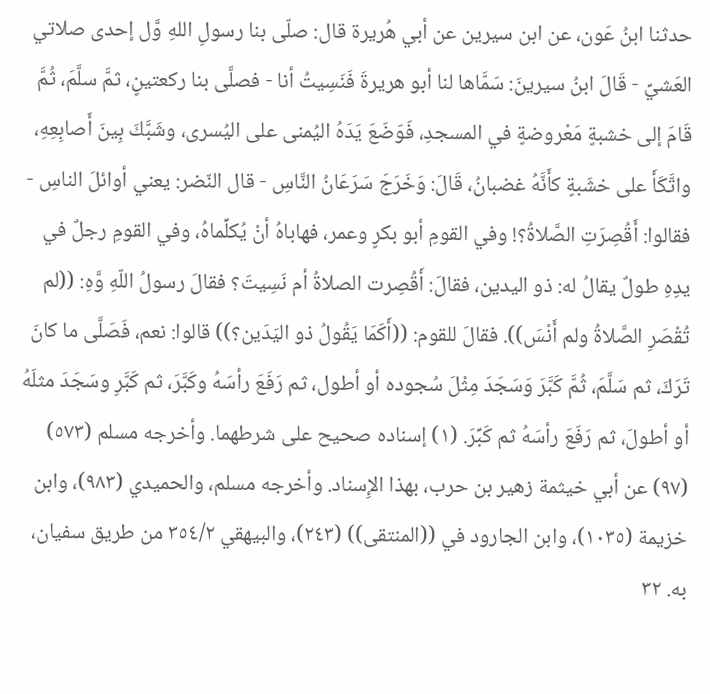حدثنا ابنُ عَون، عن ابن سيرين عن أبي هُريرة قال: صلّى بنا رسولِ اللهِ وَّل إحدى صلاتي العَشيِّ - قَالَ ابنُ سيرينَ: سَمَّاها لنا أبو هريرةَ فَنَسِيتُ أنا - فصلَّى بنا ركعتينٍ، ثمَّ سلَّمَ، ثُمَّ قَامَ إلى خشبةٍ مَعْروضةٍ في المسجدِ، فَوَضَعَ يَدَهُ اليُمنى على اليُسرى، وشَبَّكَ بِينَ أَصابِعِهِ، واتَّكَأَ على خشَبةٍ كأَنَّهُ غضبانُ، قَالَ: وَخَرَجَ سَرَعَانُ النَّاسِ - قال النّضر: يعني أوائلَ الناسِ - فقالوا: أَقُصِرَتِ الصَّلاةُ؟! وفي القومِ أبو بكرٍ وعمر، فهاباهُ أنْ يُكلِّماهُ، وفي القومِ رجلٌ في يدِهِ طولٌ يقالُ له: ذو اليدين، فقالَ: أَقُصِرت الصلاةُ أم نَسِيتَ؟ فقالَ رسولُ اللّهِ وَّهِ: ((لم تُقْصَرِ الصَّلاةُ ولم أَنْسَ)). فقالَ للقوم: ((أَكَمَا يَقُولُ ذو اليَدَين؟)) قالوا: نعم، فَصَلَّى ما كانَ تَرَكَ، ثم سَلَّمَ، ثُمَّ كَبَّرَ وَسَجَدَ مِثْلَ سُجوده أو أطول، ثم رَفَعَ رأسَهُ وكَبَّرَ، ثم کَبَّرِ وسَجَدَ مثلَهُ أو أطولَ، ثم رَفَعَ رأسَهُ ثم كَبِّرَ. (١) إسناده صحيح على شرطهما. وأخرجه مسلم (٥٧٣) (٩٧) عن أبي خيثمة زهير بن حرب، بهذا الإِسناد. وأخرجه مسلم، والحميدي (٩٨٣)، وابن خزيمة (١٠٣٥)، وابن الجارود في ((المنتقى)) (٢٤٣)، والبيهقي ٣٥٤/٢ من طريق سفيان، به. ٣٢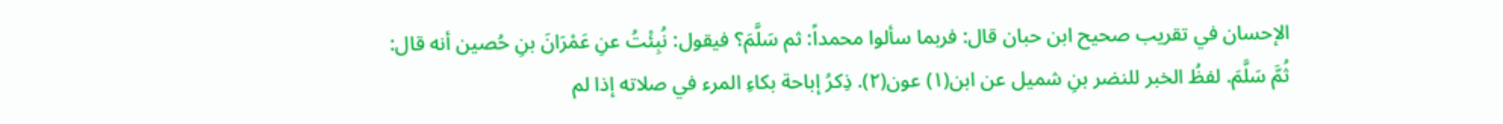الإحسان في تقريب صحيح ابن حبان قال: فربما سألوا محمداً: ثم سَلَّمَ؟ فيقول: نُبِئْتُ عنِ عَمْرَانَ بنِ حُصين أنه قال: ثُمَّ سَلَّمَ. لفظُ الخبر للنضر بنِ شميل عن ابن(١) عون(٢). ذِكرُ إباحة بكاءِ المرء في صلاته إذا لم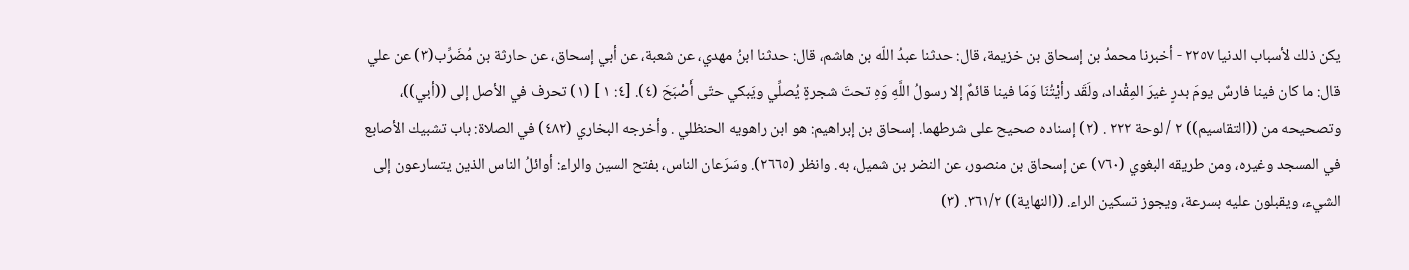یکن ذلك لأسباب الدنيا ٢٢٥٧ - أخبرنا محمدُ بن إسحاق بن خزيمة، قال: حدثنا عبدُ اللّه بن هاشم، قال: حدثنا ابنُ مهدي، عن شعبة، عن أبي إسحاق، عن حارثة بن مُضَرِّب(٣) عن علي قال: ما كان فينا فارسٌ يومَ بدرٍ غيرَ المِقْداد، ولَقَد رأيْتُنَا وَمَا فينا قائمٌ إلا رسولُ اللَّهِ وَهِ تحتَ شجرةٍ يُصلِّي ويَبكي حتّى أَصْبَحَ (٤). [٤: ١ ] (١) تحرف في الأصل إلى ((أبي))، وتصحيحه من ((التقاسيم)) ٢ / لوحة ٢٢٢ . (٢) إسناده صحيح على شرطهما. إسحاق بن إبراهيم: هو ابن راهويه الحنظلي . وأخرجه البخاري (٤٨٢) في الصلاة: باب تشبيك الأصابع في المسجد وغيره، ومن طريقه البغوي (٧٦٠) عن إسحاق بن منصور، عن النضر بن شميل، به. وانظر (٢٦٦٥). وسَرَعان الناس، بفتح السين والراء: أوائلُ الناس الذين يتسارعون إلى الشيء، ويقبلون عليه بسرعة، ويجوز تسكين الراء. ((النهاية)) ٣٦١/٢. (٣)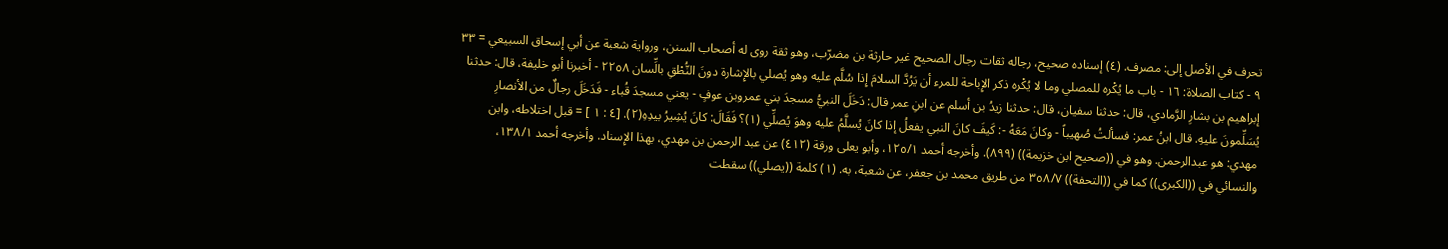تحرف في الأصل إلى: مصرف. (٤) إسناده صحيح، رجاله ثقات رجال الصحيح غير حارثة بن مضرّب، وهو ثقة روى له أصحاب السنن، ورواية شعبة عن أبي إسحاق السبيعي = ٣٣ ٩ - كتاب الصلاة: ١٦ - باب ما يُكْره للمصلي وما لا يُكْره ذكر الإِباحة للمرء أن يَرُدَّ السلامَ إِذا سُلَّم عليه وهو يُصلي بالإِشارة دونَ النُّطْقِ بالِّسان ٢٢٥٨ - أخبرنا أبو خليفة، قال: حدثنا إبراهيم بن بشارِ الرَّمادي، قال: حدثنا سفيان، قال: حدثنا زيدُ بن أسلم عن ابنِ عمر قال: دَخَلَ النبيُّ مسجدَ بني عمروبن عوفٍ - يعني مسجدَ قُباء - فَدَخَلَ رجالٌ من الأنصارِ يُسَلِّمونَ عليهِ. قال ابنُ عمر: فسألتُ صُهيباً - وكانَ مَعَهُ -: كَيفَ كانَ النبي يفعلُ إذا كانَ يُسلَّمُ عليه وهوَ يُصلِّي (١)؟ فَقَالَ: كانَ يُشِيرُ بيدِهِ(٢). [٤ : ١ ] = قبل اختلاطه، وابن مهدي: هو عبدالرحمن. وهو في ((صحيح ابن خزيمة)) (٨٩٩). وأخرجه أحمد ١٢٥/١، وأبو يعلى ورقة (٤١٢) عن عبد الرحمن بن مهدي، بهذا الإِسناد. وأخرجه أحمد ١٣٨/١، والنسائي في ((الكبرى)) كما في ((التحفة)) ٣٥٨/٧ من طريق محمد بن جعفر، عن شعبة، به. (١) كلمة ((يصلي)) سقطت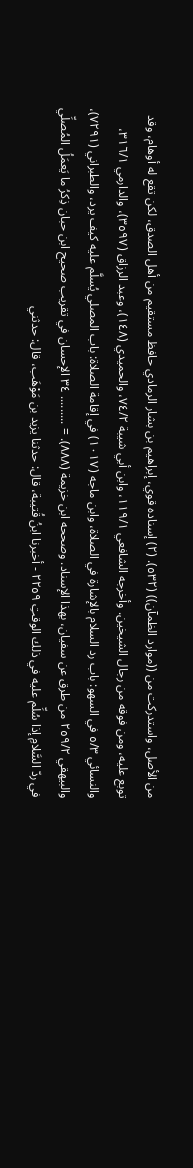من الأصل، واستدركت من ((موارد الظمآن)) (٥٣٢). (٢) إسناده قوي، إبراهيم بن بشار الرمادي حافظ مستقيم من أهل الصدق، لكن تقع له أوهام، وقد توبع عليه، ومن فوقه من رجال الشيخين. وأخرجه الشافعي ١١٩/١، وابن أبي شيبة ٧٤/٢، والحميدي (١٤٨)، وعبد الرزاق (٣٥٩٧)، والدارمي ٣١٦/١، والنسائي ٥/٣ في السهو: باب رد السلام بالإشارة في الصلاة، وابن ماجه (١٠١٧) في إقامة الصلاة: باب المصلي يُسلَّم عليه كيف يرد، والطبراني (٧٢٩١)، والبيهقي ٢٥٩/٢ من طرق عن سفيان، بهذا الإسناد. وصححه ابن خزيمة (٨٨٨). = ......... ٣٤ الإحسان في تقريب صحيح ابن حبان ذِكرُ ما يَعمَلُ المُصلِّي في ردّ السَّلامِ إذا سُلِّم عليه في ذلك الوقتِ ٢٢٥٩ - أخبرنا ابنُ قُتيبة، قال: حدثنا يزيد بن مَوْهَب، قال: حدثني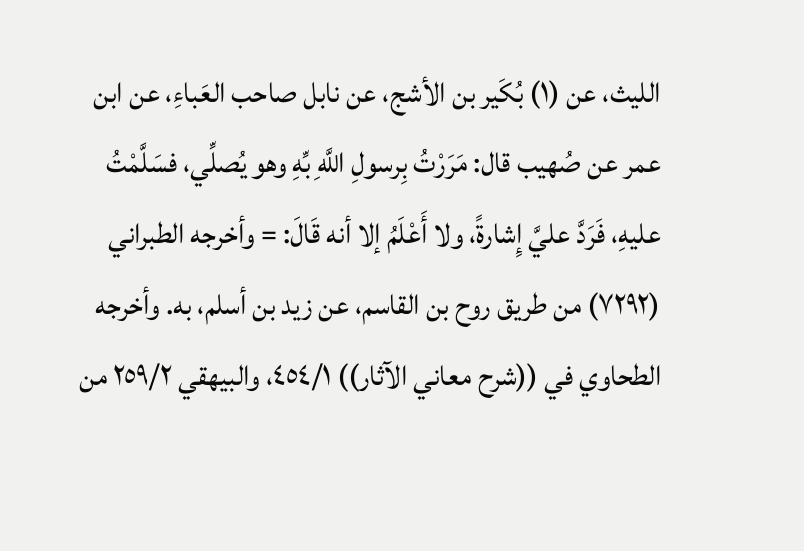الليث، عن (١) بُكَير بن الأشج، عن نابل صاحب العَباءِ، عن ابن عمر عن صُهيب قال: مَرَرْتُ بِرسولِ اللَّهِ بِّهِ وهو يُصلِّي، فسَلَّمْتُ عليهِ، فَرَدَّ عليَّ إِشارةً، ولا أَعْلَمُ إلا أنه قَالَ: = وأخرجه الطبراني (٧٢٩٢) من طريق روح بن القاسم، عن زيد بن أسلم، به. وأخرجه الطحاوي في ((شرح معاني الآثار)) ٤٥٤/١، والبيهقي ٢٥٩/٢ من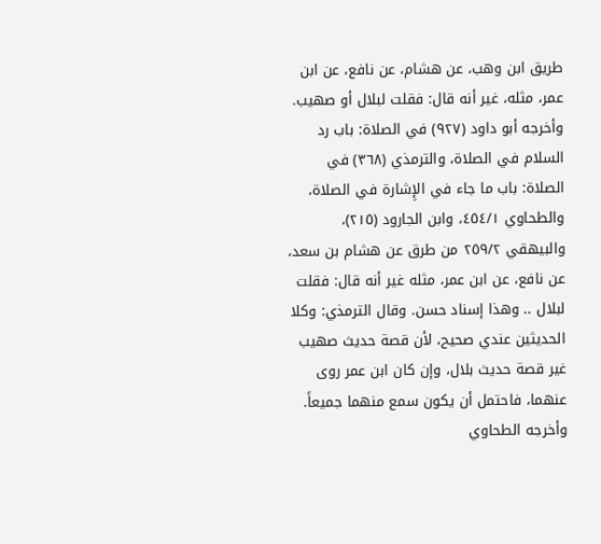طريق ابن وهب، عن هشام، عن نافع، عن ابن عمر، مثله، غير أنه قال: فقلت لبلال أو صهيب. وأخرجه أبو داود (٩٢٧) في الصلاة: باب رد السلام في الصلاة، والترمذي (٣٦٨) في الصلاة: باب ما جاء في الإِشارة في الصلاة، والطحاوي ٤٥٤/١، وابن الجارود (٢١٥)، والبيهقي ٢٥٩/٢ من طرق عن هشام بن سعد، عن نافع، عن ابن عمر، مثله غير أنه قال: فقلت لبلال .. وهذا إسناد حسن. وقال الترمذي: وكلا الحديثين عندي صحيح، لأن قصة حديث صهيب غير قصة حديث بلال، وإن كان ابن عمر روى عنهما، فاحتمل أن يكون سمع منهما جميعاً. وأخرجه الطحاوي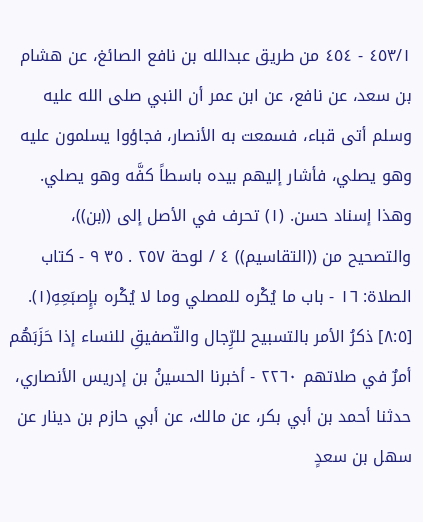٤٥٣/١ - ٤٥٤ من طريق عبدالله بن نافع الصائغ، عن هشام بن سعد، عن نافع، عن ابن عمر أن النبي صلى الله عليه وسلم أتى قباء، فسمعت به الأنصار، فجاؤوا يسلمون عليه وهو يصلي، فأشار إليهم بيده باسطاً كفَّه وهو يصلي. وهذا إسناد حسن. (١) تحرف في الأصل إلى ((بن))، والتصحيح من ((التقاسيم)) ٤ / لوحة ٢٥٧ . ٣٥ ٩ - كتاب الصلاة: ١٦ - باب ما يُكْره للمصلي وما لا يُكْره بإِصبَعِهِ(١). [٨:٥] ذكرُ الأمر بالتسبيح للرِّجال والتّصفيقِ للنساء إذا حَزَبَهُم أمرٌ في صلاتهم ٢٢٦٠ - أخبرنا الحسينُ بن إدريس الأنصاري، حدثنا أحمد بن أبي بكر، عن مالك، عن أبي حازم بن دينار عن سهل بن سعدٍ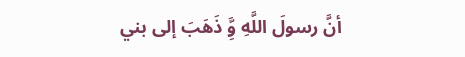أنَّ رسولَ اللَّهِ وَِّ ذَهَبَ إلى بني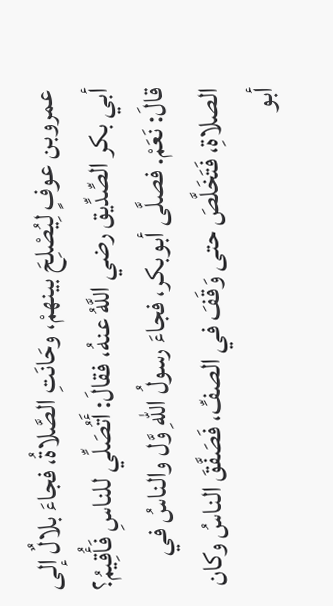عمروبن عوفٍ لِيُصْلِحَ بينهمْ، وحَانَتِ الصَّلاةُ، فجاءَ بلالٌ إلى أبي بكر الصِّدِّيق رضي اللَّهُ عنهُ، فقالَ: أَتُصَلِّي للناسِ فَأُقِيمُ؟ قالَ: نَعَمْ. فصلَّى أبوبكر، فجاءَ رسولُ اللّهِ وَّل والناسُ في الصلاةِ، فَتَخَلَّصَ حتى وَقَفَ في الصفِّ، فَصَفَّقَ الناسُ وكان أبو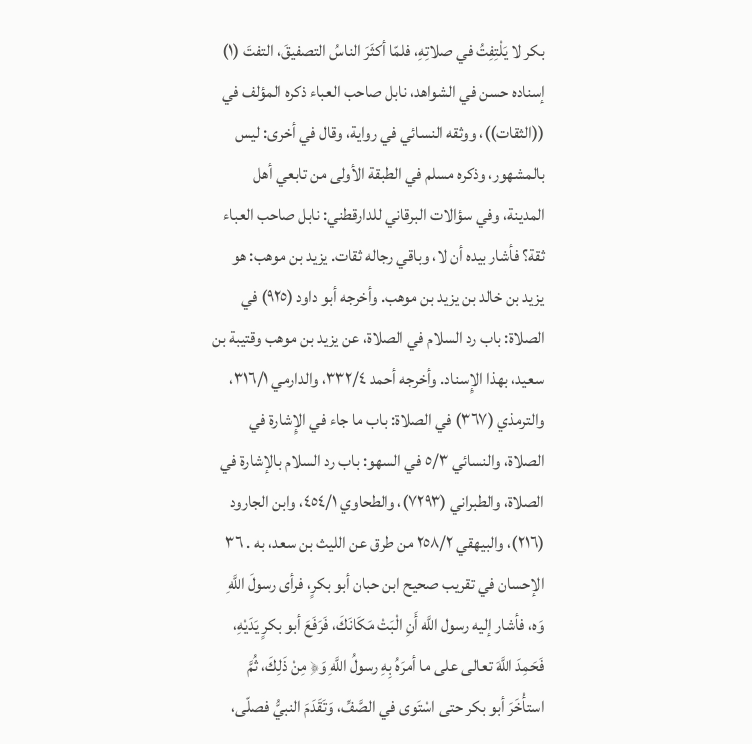بكر لا يَلْتِفِتُ في صلاتِهِ، فلمّا أكثَرَ الناسُ التصفيقَ، التفتَ (١) إسناده حسن في الشواهد، نابل صاحب العباء ذكره المؤلف في ((الثقات))، ووثقه النسائي في رواية، وقال في أخرى: ليس بالمشهور، وذكره مسلم في الطبقة الأولى من تابعي أهل المدينة، وفي سؤالات البرقاني للدارقطني: نابل صاحب العباء ثقة؟ فأشار بيده أن لا، وباقي رجاله ثقات. يزيد بن موهب: هو يزيد بن خالد بن يزيد بن موهب. وأخرجه أبو داود (٩٢٥) في الصلاة: باب رد السلام في الصلاة، عن يزيد بن موهب وقتيبة بن سعيد، بهذا الإِسناد. وأخرجه أحمد ٣٣٢/٤، والدارمي ٣١٦/١، والترمذي (٣٦٧) في الصلاة: باب ما جاء في الإِشارة في الصلاة، والنسائي ٥/٣ في السهو: باب رد السلام بالإشارة في الصلاة، والطبراني (٧٢٩٣)، والطحاوي ٤٥٤/١، وابن الجارود (٢١٦)، والبيهقي ٢٥٨/٢ من طرق عن اللیث بن سعد، به . ٣٦ الإحسان في تقريب صحيح ابن حبان أبو بكرٍ، فرأى رسولَ اللَّهِ وَه، فأشار إليه رسول اللَّه أَنِ الْبَتْ مَكَانَكَ، فَرَفَعَ أبو بكرٍ يَدَيْهِ، فَحَمِدَ اللَّهَ تعالى على ما أمرَهُ بِهِ رسولُ اللَّهِ وَ﴿ مِنْ ذَلِكَ، ثُمَّ استأْخَرَ أبو بكر حتى اسْتَوى في الصَّفِّ، وَتَقَدَمَ النبيُّ فصلّى،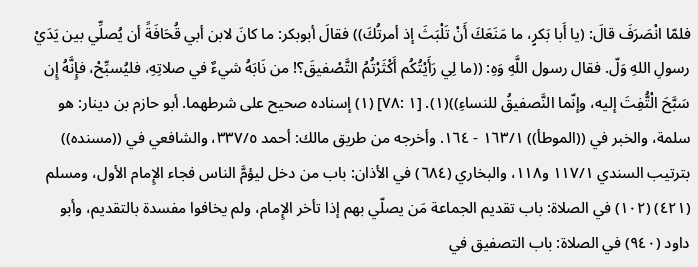فلمّا انْصَرَفَ قالَ: (يا أَبا بَكرٍ، ما مَنَعَكَ أَنْ تَلْبَثَ إذ أمرتُكَ)) فقالَ أبوبكر: ما كانَ لابن أبي قُحَافَةً أن يُصلِّي بين يَدَيْ رسولِ اللهِ وَلّ. فقال رسول اللَّهِ وَهِ: ((ما لِي رَأَيْتُكُم أَكْثَرْتُمُ التَّصْفيقَ؟! من نَابَهُ شيءٌ في صلاتِهِ، فليُسبِّحْ، فإِنَّهُ إِن سَبَّحَ الْتُّفِتَ إليه، وإنّما النَّصفيقُ للنساءِ))(١). [١ :٧٨] (١) إسناده صحيح على شرطهما. أبو حازم بن دينار: هو سلمة، والخبر في ((الموطأ)) ١٦٣/١ - ١٦٤. وأخرجه من طريق مالك: أحمد ٣٣٧/٥، والشافعي في ((مسنده)) بترتيب السندي ١١٧/١ و١١٨، والبخاري (٦٨٤) في الأذان: باب من دخل ليؤمَّ الناس فجاء الإِمام الأول، ومسلم (٤٢١) (١٠٢) في الصلاة: باب تقديم الجماعة مَن يصلّي بهم إذا تأخر الإِمام، ولم يخافوا مفسدة بالتقديم، وأبو داود (٩٤٠) في الصلاة: باب التصفيق في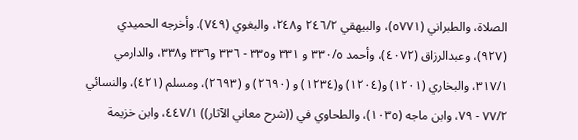الصلاة، والطبراني (٥٧٧١)، والبيهقي ٢٤٦/٢ و٢٤٨، والبغوي (٧٤٩). وأخرجه الحميدي (٩٢٧)، وعبدالرزاق (٤٠٧٢)، وأحمد ٣٣٠/٥ و ٣٣١ و٣٣٥ - ٣٣٦ و٣٣٦ و٣٣٨، والدارمي ٣١٧/١، والبخاري (١٢٠١) و(١٢٠٤) و(١٢٣٤) و (٢٦٩٠) و (٢٦٩٣)، ومسلم (٤٢١)، والنسائي ٧٧/٢ - ٧٩، وابن ماجه (١٠٣٥)، والطحاوي في ((شرح معاني الآثار)) ٤٤٧/١، وابن خزيمة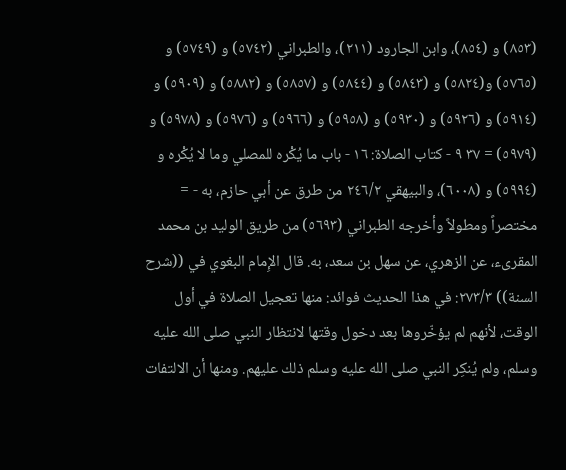(٨٥٣) و (٨٥٤)، وابن الجارود (٢١١)، والطبراني (٥٧٤٢) و (٥٧٤٩) و (٥٧٦٥) و(٥٨٢٤) و (٥٨٤٣) و (٥٨٤٤) و (٥٨٥٧) و (٥٨٨٢) و (٥٩٠٩) و (٥٩١٤) و (٥٩٢٦) و (٥٩٣٠) و (٥٩٥٨) و (٥٩٦٦) و (٥٩٧٦) و (٥٩٧٨) و (٥٩٧٩) = ٣٧ ٩ - كتاب الصلاة: ١٦ - باب ما يُكْره للمصلي وما لا يُكْره و (٥٩٩٤) و (٦٠٠٨)، والبيهقي ٢٤٦/٢ من طرق عن أبي حازم، به - = مختصراً ومطولاً وأخرجه الطبراني (٥٦٩٣) من طريق الوليد بن محمد المقرىء، عن الزهري، عن سهل بن سعد، به. قال الإِمام البغوي في ((شرح السنة)) ٢٧٣/٣: في هذا الحديث فوائد: منها تعجيل الصلاة في أول الوقت، لأنهم لم يؤخّروها بعد دخول وقتها لانتظار النبي صلى الله عليه وسلم، ولم يُنكِر النبي صلى الله عليه وسلم ذلك عليهم. ومنها أن الالتفات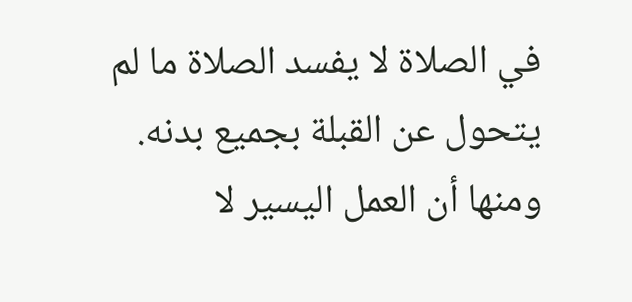في الصلاة لا يفسد الصلاة ما لم يتحول عن القبلة بجميع بدنه. ومنها أن العمل اليسير لا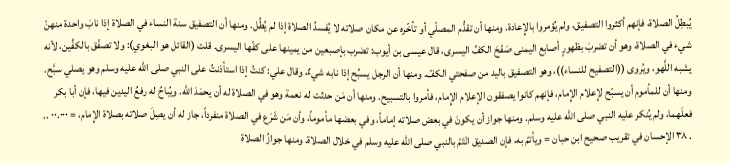يُبطِلُ الصلاة، فإنهم أكثروا التصفيق، ولم يُؤمروا بالإِعادة. ومنها أن تقدُّم المصلّي أو تأخّره عن مكان صلاته لا يُفسدُ الصلاة إذا لم يُطُل. ومنها أن التصفيق سنة النساء في الصلاة إذا نابَ واحدة منهنّ شيء في الصلاة، وهو أن تضربَ بظهورٍ أصابع اليمنى صَفْحَ الكفِّ اليسرى، قال عيسى بن أيوب: تضرب بإصبعين من يمينها على كفّها اليسرى. قلت (القائل هو البغوي): ولا تصفّق بالكفِّين، لأنه يشبه اللَّهو، ويُروى ((التصفيح للنساء))، وهو التصفيق باليد من صفحتي الكفّ. ومنها أن الرجل يسبِّح إذا نابه شيءٌ، وقال علي: كنتُ إذا استأذنتُ على النبي صلى الله عليه وسلم وهو يصلي سبَّح. ومنها أن للمأموم أن يسبّح لإِعلام الإِمام، فإنهم كانوا يصفقون الإعلام الإِمام، فأمروا بالتسبيح. ومنها أن مَن حدثت له نعمة وهو في الصلاة له أن يحمَدَ الله. ويُباحُ له رفعُ اليدين فيها، فإن أبا بكر فعلَهما، ولم يُنكر عليه النبي صلى الله عليه وسلم. ومنها جواز أن يكونَ في بعض صلاته إماماً، وفي بعضها مأموماً، وأن مَن شَرَع في الصلاة منفرداً، جاز له أن يصِلَ صلاته بصلاة الإِمام، = ٠٠.٠٠٠ .. . ٣٨ الإحسان في تقريب صحيح ابن حبان = ويأتمّ به، فإن الصديق انْتَمّ بالنبي صلى الله عليه وسلم في خلال الصلاة. ومنها جوازُ الصلاة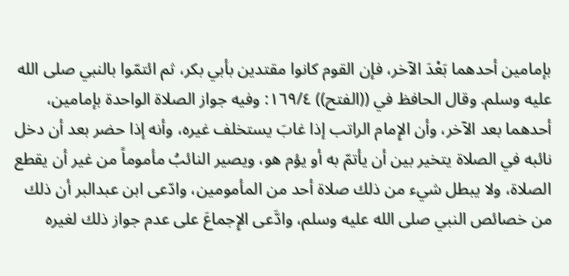بإمامين أحدهما بَعْدَ الآخر، فإن القوم كانوا مقتدين بأبي بكر، ثم ائتمّوا بالنبي صلى الله عليه وسلم. وقال الحافظ في ((الفتح)) ١٦٩/٤: وفيه جواز الصلاة الواحدة بإمامين، أحدهما بعد الآخر، وأن الإِمام الراتب إذا غابَ يستخلف غيره، وأنه إذا حضر بعد أن دخل نائبه في الصلاة يتخير بين أن يأتمّ به أو يؤم هو، ويصير النائبُ مأموماً من غير أن يقطع الصلاة، ولا يبطل شيء من ذلك صلاة أحد من المأمومين، وادّعى ابن عبدالبر أن ذلك من خصائص النبي صلى الله عليه وسلم، وادَّعى الإِجماعَ على عدم جواز ذلك لغيره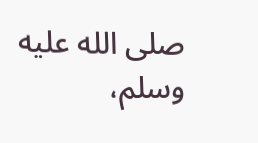صلى الله عليه وسلم،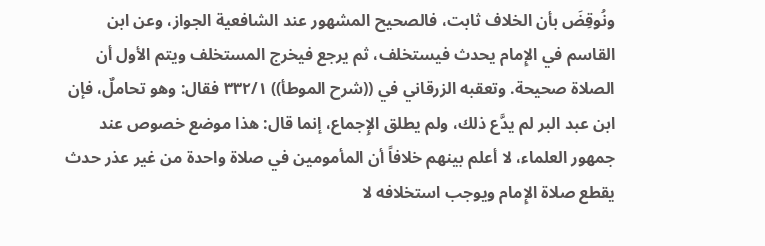ونُوقِضَ بأن الخلاف ثابت، فالصحيح المشهور عند الشافعية الجواز، وعن ابن القاسم في الإِمام يحدث فيستخلف، ثم يرجع فيخرج المستخلف ويتم الأول أن الصلاة صحيحة. وتعقبه الزرقاني في ((شرح الموطأ)) ٣٣٢/١ فقال: وهو تحاملٌ، فإن ابن عبد البر لم يدَّع ذلك، ولم يطلق الإِجماع، إنما قال: هذا موضع خصوص عند جمهور العلماء، لا أعلم بينهم خلافاً أن المأمومين في صلاة واحدة من غير عذر حدث يقطع صلاة الإِمام ويوجب استخلافه لا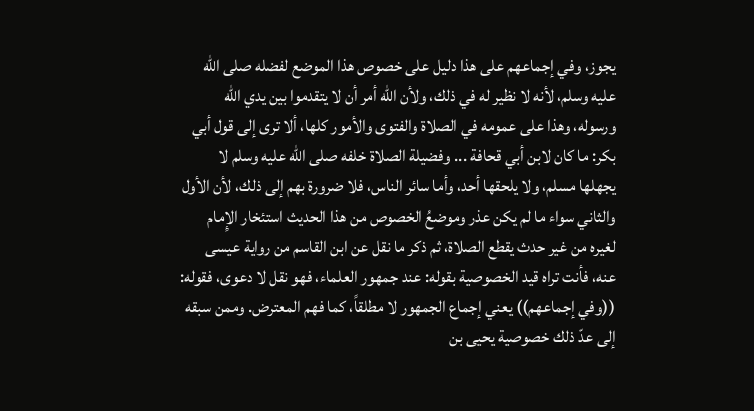يجوز، وفي إجماعهم على هذا دليل على خصوص هذا الموضع لفضله صلى الله عليه وسلم، لأنه لا نظير له في ذلك، ولأن الله أمر أن لا يتقدموا بين يدي الله ورسوله، وهذا على عمومه في الصلاة والفتوى والأمور كلها، ألا ترى إلى قول أبي بكر: ما كان لابن أبي قحافة ... وفضيلة الصلاة خلفه صلى الله عليه وسلم لا يجهلها مسلم، ولا يلحقها أحد، وأما سائر الناس، فلا ضرورة بهم إلى ذلك، لأن الأول والثاني سواء ما لم يكن عذر وموضعُ الخصوص من هذا الحديث استئخار الإِمام لغيره من غير حدث يقطع الصلاة، ثم ذكر ما نقل عن ابن القاسم من رواية عيسى عنه، فأنت تراه قيد الخصوصية بقوله: عند جمهور العلماء، فهو نقل لا دعوى، فقوله: ((وفي إجماعهم)) يعني إجماع الجمهور لا مطلقاً، كما فهم المعترض. وممن سبقه إلى عدّ ذلك خصوصية يحيى بن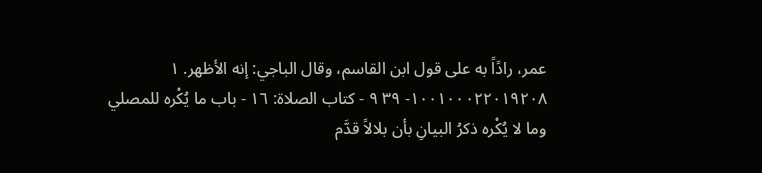عمر، رادًاً به على قول ابن القاسم، وقال الباجي: إنه الأظهر. ١ ١٠٠١٠٠٠٢٢٠١٩٢٠٨- ٣٩ ٩ - كتاب الصلاة: ١٦ - باب ما يُكْره للمصلي وما لا يُكْره ذكرُ البيانِ بأن بلالاً قدَّم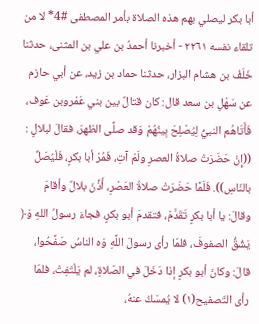أبا بكر ليصلي بهم هذه الصلاة بأمر المصطفى #4* لا من تلقاء نفسه ٢٢٦١ - أخبرنا أحمدُ بن علي بن المثنى، حدثنا خَلَفُ بن هشام البزار، حدثنا حماد بن زيد، عن أبي حازم عن سَهْلِ بن سعد قال: كان قتالٌ بين بني عَمْروبن عَوف، فَأَتَاهُم النبيُّ لِيُصْلِحَ بِينُهُمْ وَقد صلَّى الظهرَ، فقالَ لبلالٍ : ((إِنْ حَضَرَتْ صلاةُ العصرِ ولَمْ آتِ، فَمُرْ أبا بكرٍ، فَلْيُصَلِّ بالنّاسِ)). فَلَمَّا حَضَرَتْ صلاةُ العَصْرِ، أَذَّنَ بلالٌ وأقامَ وقالَ: يا أبا بكرٍ تَقَدَّمْ، فتقدمَ أبو بكرٍ، فجاءَ رسولُ اللهِ وَ﴿ يَشُقُّ الصفوفَ، فلمّا رأى رسولَ اللَّهِ وَه الناسُ صَفَّحُوا، قالَ: وكانَ أبو بكرٍ إذا دَخَلَ في الصّلاةِ، لم يَلْتَفِتْ، فلمّا رأى التّصفيح(١) لا يُمسَكُ عنهُ،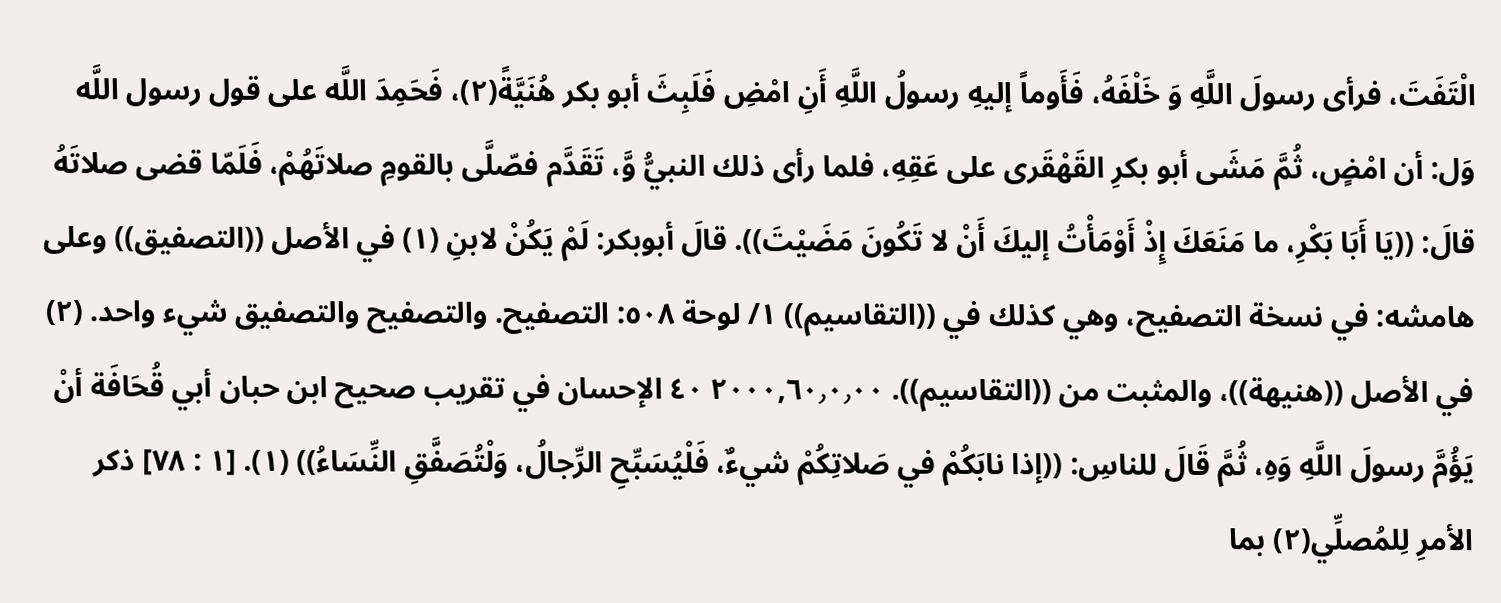الْتَفَتَ، فرأى رسولَ اللَّهِ وَ خَلْفَهُ، فَأَوماً إليهِ رسولُ اللَّهِ أَنِ امْضِ فَلَبِثَ أبو بكر هُنَيَّةً(٢)، فَحَمِدَ اللَّه على قول رسول اللَّه وَل: أن امْضٍ، ثُمَّ مَشَى أبو بكرِ القَهْقَرى على عَقِهِ، فلما رأى ذلك النبيُّ وَّ، تَقَدَّم فصّلَّى بالقومِ صلاتَهُمْ، فَلَمّا قضى صلاتَهُ قالَ: ((يَا أَبَا بَكْرِ، ما مَنَعَكَ إِذْ أَوْمَأْتُ إليكَ أَنْ لا تَكُونَ مَضَيْتَ)). قالَ أبوبكر: لَمْ يَكُنْ لابنِ (١) في الأصل ((التصفيق)) وعلى هامشه: في نسخة التصفيح، وهي كذلك في ((التقاسيم)) ١/ لوحة ٥٠٨: التصفيح. والتصفيح والتصفيق شيء واحد. (٢) في الأصل ((هنيهة))، والمثبت من ((التقاسيم)). ٢٠٠٠,٦٠٫٠٫٠٠ ٤٠ الإحسان في تقريب صحيح ابن حبان أبي قُحَافَة أنْ يَؤُمَّ رسولَ اللَّهِ وَهِ، ثُمَّ قَالَ للناسِ: ((إذا نابَكُمْ في صَلاتِكُمْ شيءٌ، فَلْيُسَبِّحِ الرِّجالُ، وَلْتُصَفَّقِ النِّسَاءُ)) (١). [١ : ٧٨] ذكر الأمرِ لِلمُصلِّي(٢) بما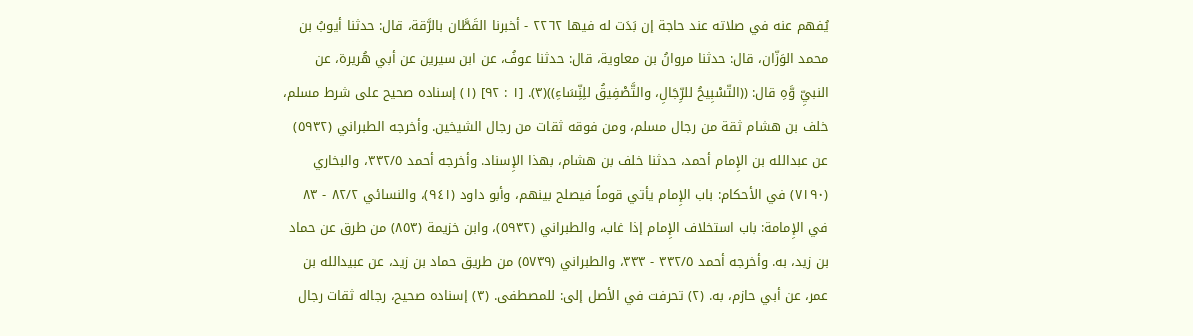يُفهم عنه في صلاته عند حاجة إن بَدَت له فيها ٢٢٦٢ - أخبرنا القَطَّان بالرَّقة، قال: حدثنا أيوبُ بن محمد الوَزّان، قال: حدثنا مروانُ بن معاوية، قال: حدثنا عوفُ، عن ابن سيرين عن أبي هُريرة، عن النبيِّ وَّهِ قال: ((التّسْبِيحُ للرِّجَالِ، والتَّصْفِيقُ للِنِّسَاءِ))(٣). [١ : ٩٢] (١) إسناده صحيح على شرط مسلم، خلف بن هشام ثقة من رجال مسلم، ومن فوقه ثقات من رجال الشيخين. وأخرجه الطبراني (٥٩٣٢) عن عبدالله بن الإِمام أحمد، حدثنا خلف بن هشام، بهذا الإِسناد. وأخرجه أحمد ٣٣٢/٥، والبخاري (٧١٩٠) في الأحكام: باب الإِمام يأتي قوماً فيصلح بينهم، وأبو داود (٩٤١)، والنسائي ٨٢/٢ - ٨٣ في الإِمامة: باب استخلاف الإِمام إذا غاب، والطبراني (٥٩٣٢)، وابن خزيمة (٨٥٣) من طرق عن حماد بن زيد، به. وأخرجه أحمد ٣٣٢/٥ - ٣٣٣، والطبراني (٥٧٣٩) من طريق حماد بن زيد، عن عبيدالله بن عمر، عن أبي حازم، به. (٢) تحرفت في الأصل إلى: للمصطفى. (٣) إسناده صحيح، رجاله ثقات رجال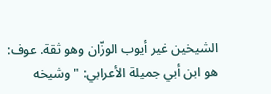الشيخين غير أيوب الوزّان وهو ثقة. عوف: هو ابن أبي جميلة الأعرابي: " وشيخه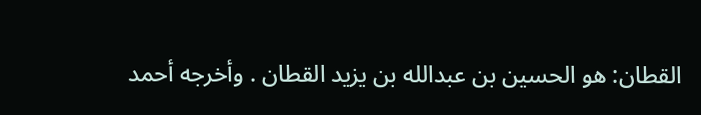القطان: هو الحسين بن عبدالله بن يزيد القطان . وأخرجه أحمد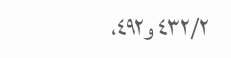٤٣٢/٢ و٤٩٢،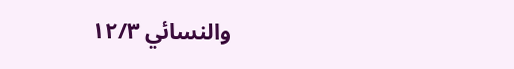والنسائي ١٢/٣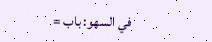في السهو: باب =